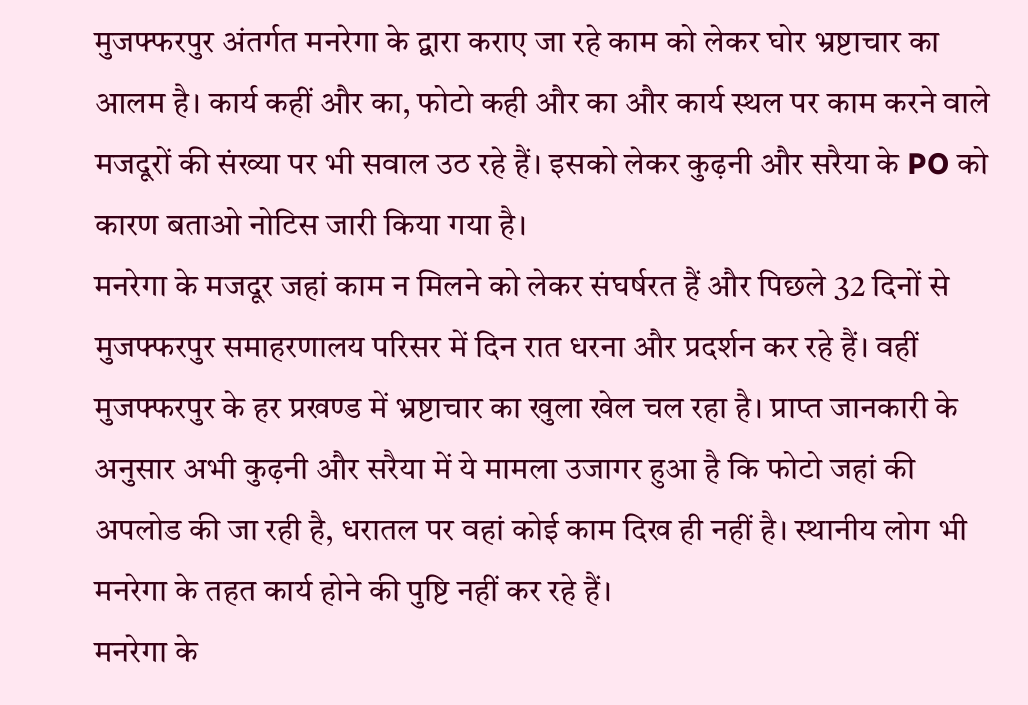मुजफ्फरपुर अंतर्गत मनरेगा के द्वारा कराए जा रहे काम को लेकर घोर भ्रष्टाचार का आलम है। कार्य कहीं और का, फोटो कही और का और कार्य स्थल पर काम करने वाले मजदूरों की संख्या पर भी सवाल उठ रहे हैं। इसको लेकर कुढ़नी और सरैया के PO को कारण बताओ नोटिस जारी किया गया है।
मनरेगा के मजदूर जहां काम न मिलने को लेकर संघर्षरत हैं और पिछले 32 दिनों से मुजफ्फरपुर समाहरणालय परिसर में दिन रात धरना और प्रदर्शन कर रहे हैं। वहीं मुजफ्फरपुर के हर प्रखण्ड में भ्रष्टाचार का खुला खेल चल रहा है। प्राप्त जानकारी के अनुसार अभी कुढ़नी और सरैया में ये मामला उजागर हुआ है कि फोटो जहां की अपलोड की जा रही है, धरातल पर वहां कोई काम दिख ही नहीं है। स्थानीय लोग भी मनरेगा के तहत कार्य होने की पुष्टि नहीं कर रहे हैं।
मनरेगा के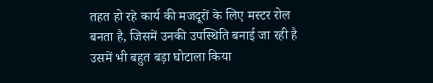तहत हो रहे कार्य की मजदूरों के लिए मस्टर रोल बनता है, जिसमें उनकी उपस्थिति बनाई जा रही है उसमें भी बहुत बड़ा घोटाला किया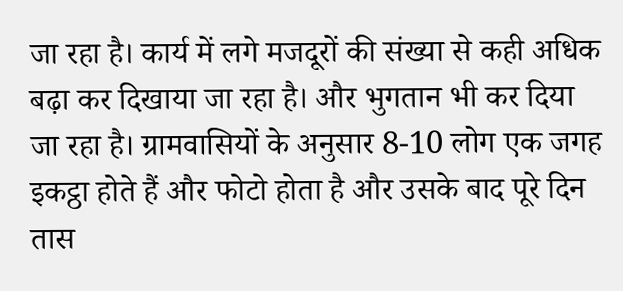जा रहा है। कार्य में लगे मजदूरों की संख्या से कही अधिक बढ़ा कर दिखाया जा रहा है। और भुगतान भी कर दिया जा रहा है। ग्रामवासियों के अनुसार 8-10 लोग एक जगह इकट्ठा होते हैं और फोटो होता है और उसके बाद पूरे दिन तास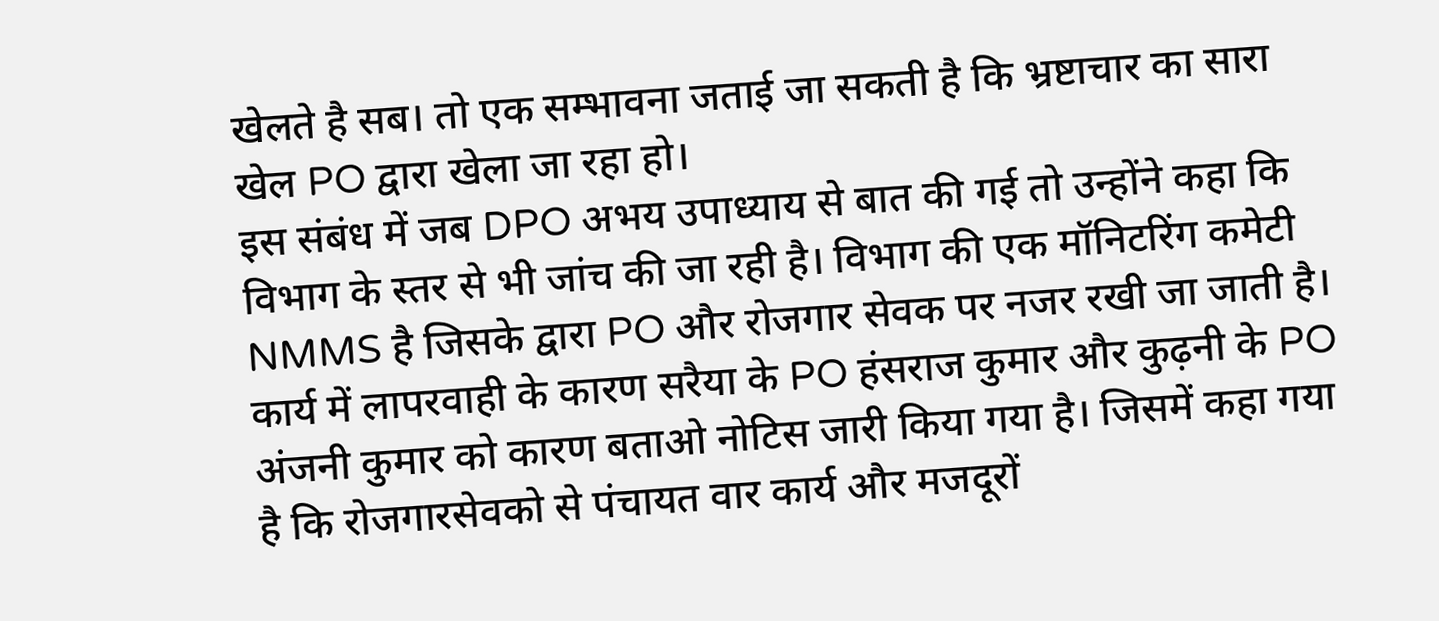खेलते है सब। तो एक सम्भावना जताई जा सकती है कि भ्रष्टाचार का सारा खेल PO द्वारा खेला जा रहा हो।
इस संबंध में जब DPO अभय उपाध्याय से बात की गई तो उन्होंने कहा कि विभाग के स्तर से भी जांच की जा रही है। विभाग की एक मॉनिटरिंग कमेटी NMMS है जिसके द्वारा PO और रोजगार सेवक पर नजर रखी जा जाती है। कार्य में लापरवाही के कारण सरैया के PO हंसराज कुमार और कुढ़नी के PO अंजनी कुमार को कारण बताओ नोटिस जारी किया गया है। जिसमें कहा गया है कि रोजगारसेवको से पंचायत वार कार्य और मजदूरों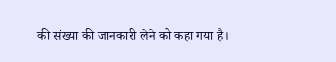की संख्या की जानकारी लेने को कहा गया है।